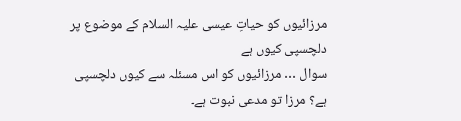مرزائیوں کو حیاتِ عیسی علیہ السلام کے موضوع پر دلچسپی کیوں ہے
سوال … مرزائیوں کو اس مسئلہ سے کیوں دلچسپی ہے؟ مرزا تو مدعی نبوت ہے۔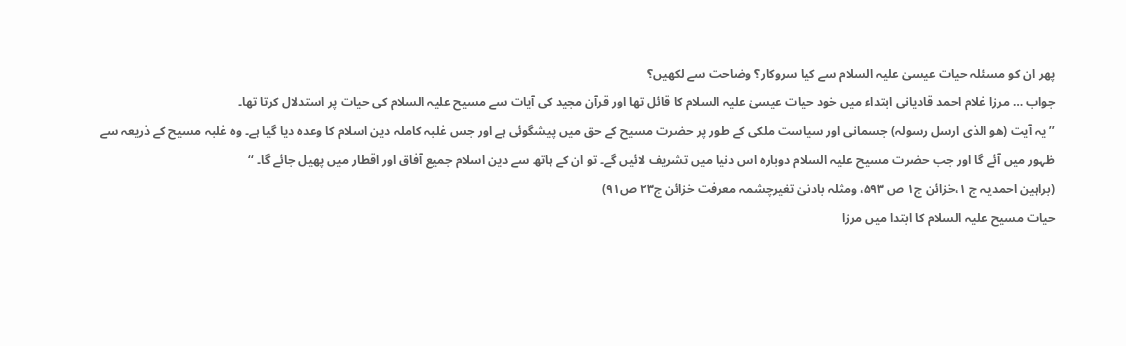پھر ان کو مسئلہ حیات عیسیٰ علیہ السلام سے کیا سروکار؟ وضاحت سے لکھیں؟
جواب … مرزا غلام احمد قادیانی ابتداء میں خود حیات عیسیٰ علیہ السلام کا قائل تھا اور قرآن مجید کی آیات سے مسیح علیہ السلام کی حیات پر استدلال کرتا تھا۔
’’یہ آیت (ھو الذی ارسل رسولہ) جسمانی اور سیاست ملکی کے طور پر حضرت مسیح کے حق میں پیشگوئی ہے اور جس غلبہ کاملہ دین اسلام کا وعدہ دیا گیا ہے۔ وہ غلبہ مسیح کے ذریعہ سے ظہور میں آئے گا اور جب حضرت مسیح علیہ السلام دوبارہ اس دنیا میں تشریف لائیں گے۔ تو ان کے ہاتھ سے دین اسلام جمیع آفاق اور اقطار میں پھیل جائے گا۔ ‘‘
(براہین احمدیہ ج ۱،خزائن ج۱ ص ۵۹۳، ومثلہ بادنیٰ تغیرچشمہ معرفت خزائن ج۲۳ ص۹۱)
حیات مسیح علیہ السلام کا ابتدا میں مرزا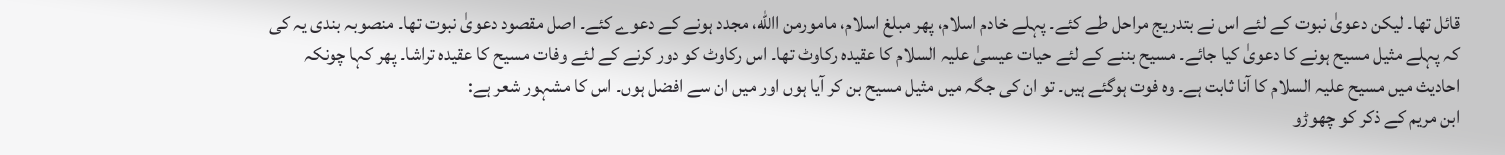قائل تھا۔ لیکن دعویٰ نبوت کے لئے اس نے بتدریج مراحل طے کئے۔ پہلے خادم اسلام، پھر مبلغ اسلام، مامورمن االله، مجدد ہونے کے دعوے کئے۔ اصل مقصود دعویٰ نبوت تھا۔ منصوبہ بندی یہ کی کہ پہلے مثیل مسیح ہونے کا دعویٰ کیا جائے۔ مسیح بننے کے لئے حیات عیسیٰ علیہ السلام کا عقیدہ رکاوٹ تھا۔ اس رکاوٹ کو دور کرنے کے لئے وفات مسیح کا عقیدہ تراشا۔ پھر کہا چونکہ احادیث میں مسیح علیہ السلام کا آنا ثابت ہے۔ وہ فوت ہوگئے ہیں۔ تو ان کی جگہ میں مثیل مسیح بن کر آیا ہوں اور میں ان سے افضل ہوں۔ اس کا مشہور شعر ہے:
ابن مریم کے ذکر کو چھوڑو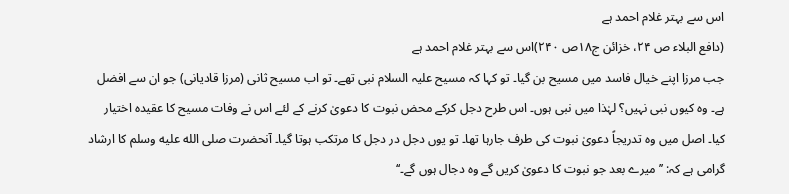اس سے بہتر غلام احمد ہے
(دافع البلاء ص ۲۴، خزائن ج۱۸ص ۲۴۰)اس سے بہتر غلام احمد ہے
جب مرزا اپنے خیال فاسد میں مسیح بن گیا۔ تو کہا کہ مسیح علیہ السلام نبی تھے۔ تو اب مسیح ثانی (مرزا قادیانی) جو ان سے افضل ہے۔ وہ کیوں نبی نہیں؟ لہٰذا میں نبی ہوں۔ اس طرح دجل کرکے محض نبوت کا دعویٰ کرنے کے لئے اس نے وفات مسیح کا عقیدہ اختیار کیا۔ اصل میں وہ تدریجاً دعویٰ نبوت کی طرف جارہا تھا۔ تو یوں دجل در دجل کا مرتکب ہوتا گیا۔ آنحضرت صلى الله عليه وسلم کا ارشاد گرامی ہے کہ: ’’میرے بعد جو نبوت کا دعویٰ کریں گے وہ دجال ہوں گے۔‘‘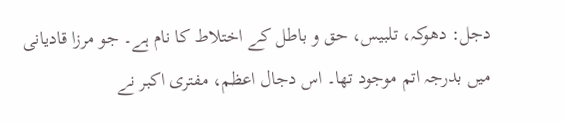دجل: دھوکہ، تلبیس، حق و باطل کے اختلاط کا نام ہے۔ جو مرزا قادیانی میں بدرجہ اتم موجود تھا۔ اس دجال اعظم، مفتری اکبر نے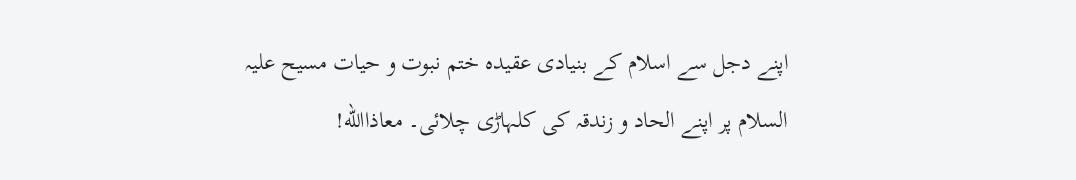اپنے دجل سے اسلام کے بنیادی عقیدہ ختم نبوت و حیات مسیح علیہ السلام پر اپنے الحاد و زندقہ کی کلہاڑی چلائی۔ معاذاالله!